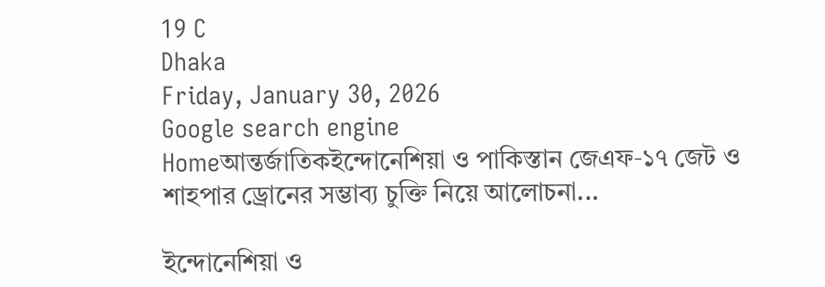19 C
Dhaka
Friday, January 30, 2026
Google search engine
Homeআন্তর্জাতিকইন্দোনেশিয়া ও পাকিস্তান জেএফ‑১৭ জেট ও শাহপার ড্রোনের সম্ভাব্য চুক্তি নিয়ে আলোচনা...

ইন্দোনেশিয়া ও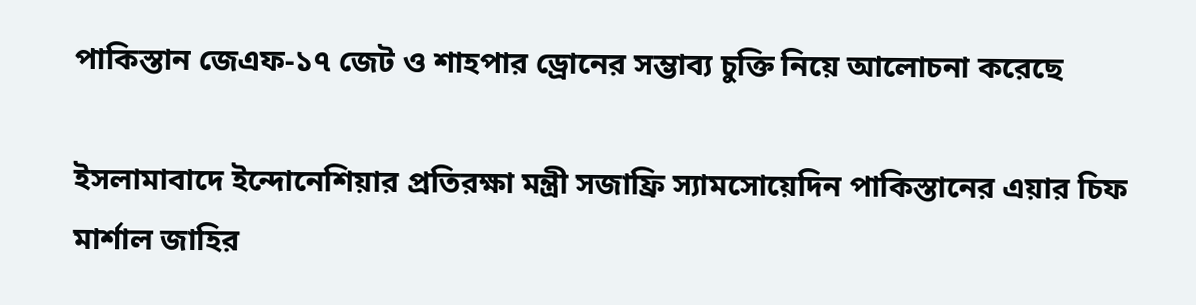পাকিস্তান জেএফ‑১৭ জেট ও শাহপার ড্রোনের সম্ভাব্য চুক্তি নিয়ে আলোচনা করেছে

ইসলামাবাদে ইন্দোনেশিয়ার প্রতিরক্ষা মন্ত্রী সজাফ্রি স্যামসোয়েদিন পাকিস্তানের এয়ার চিফ মার্শাল জাহির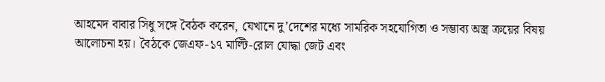আহমেদ বাবার সিধু সঙ্গে বৈঠক করেন, যেখানে দু’দেশের মধ্যে সামরিক সহযোগিতা ও সম্ভাব্য অস্ত্র ক্রয়ের বিষয় আলোচনা হয়। বৈঠকে জেএফ‑১৭ মাল্টি‑রোল যোদ্ধা জেট এবং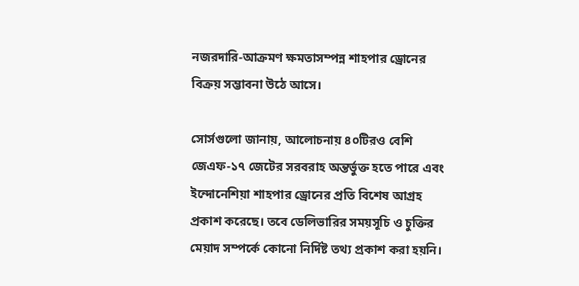নজরদারি‑আক্রমণ ক্ষমতাসম্পন্ন শাহপার ড্রোনের বিক্রয় সম্ভাবনা উঠে আসে।

সোর্সগুলো জানায়, আলোচনায় ৪০টিরও বেশি জেএফ‑১৭ জেটের সরবরাহ অন্তর্ভুক্ত হতে পারে এবং ইন্দোনেশিয়া শাহপার ড্রোনের প্রতি বিশেষ আগ্রহ প্রকাশ করেছে। তবে ডেলিভারির সময়সূচি ও চুক্তির মেয়াদ সম্পর্কে কোনো নির্দিষ্ট তথ্য প্রকাশ করা হয়নি।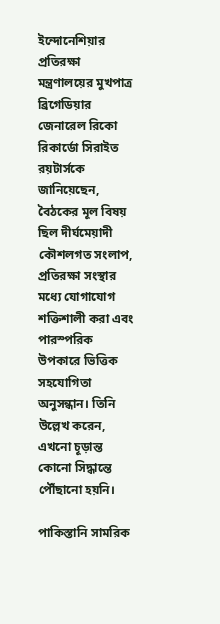ইন্দোনেশিয়ার প্রতিরক্ষা মন্ত্রণালয়ের মুখপাত্র ব্রিগেডিয়ার জেনারেল রিকো রিকার্ডো সিরাইত রয়টার্সকে জানিয়েছেন, বৈঠকের মূল বিষয় ছিল দীর্ঘমেয়াদী কৌশলগত সংলাপ, প্রতিরক্ষা সংস্থার মধ্যে যোগাযোগ শক্তিশালী করা এবং পারস্পরিক উপকারে ভিত্তিক সহযোগিতা অনুসন্ধান। তিনি উল্লেখ করেন, এখনো চূড়ান্ত কোনো সিদ্ধান্তে পৌঁছানো হয়নি।

পাকিস্তানি সামরিক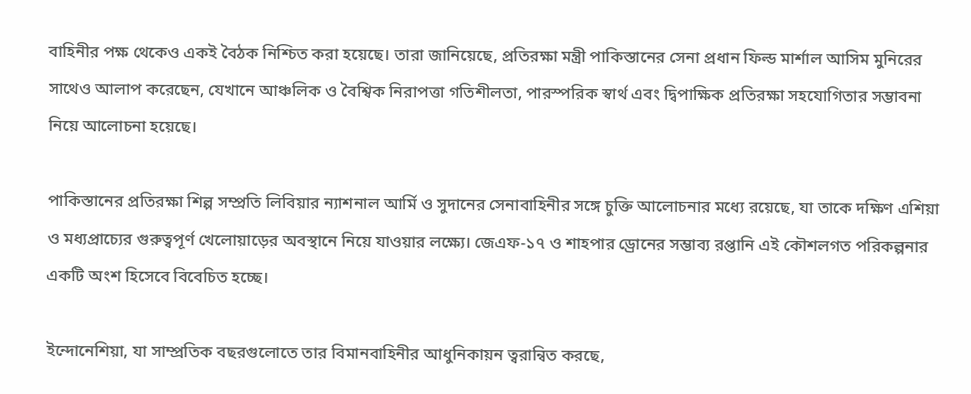বাহিনীর পক্ষ থেকেও একই বৈঠক নিশ্চিত করা হয়েছে। তারা জানিয়েছে, প্রতিরক্ষা মন্ত্রী পাকিস্তানের সেনা প্রধান ফিল্ড মার্শাল আসিম মুনিরের সাথেও আলাপ করেছেন, যেখানে আঞ্চলিক ও বৈশ্বিক নিরাপত্তা গতিশীলতা, পারস্পরিক স্বার্থ এবং দ্বিপাক্ষিক প্রতিরক্ষা সহযোগিতার সম্ভাবনা নিয়ে আলোচনা হয়েছে।

পাকিস্তানের প্রতিরক্ষা শিল্প সম্প্রতি লিবিয়ার ন্যাশনাল আর্মি ও সুদানের সেনাবাহিনীর সঙ্গে চুক্তি আলোচনার মধ্যে রয়েছে, যা তাকে দক্ষিণ এশিয়া ও মধ্যপ্রাচ্যের গুরুত্বপূর্ণ খেলোয়াড়ের অবস্থানে নিয়ে যাওয়ার লক্ষ্যে। জেএফ‑১৭ ও শাহপার ড্রোনের সম্ভাব্য রপ্তানি এই কৌশলগত পরিকল্পনার একটি অংশ হিসেবে বিবেচিত হচ্ছে।

ইন্দোনেশিয়া, যা সাম্প্রতিক বছরগুলোতে তার বিমানবাহিনীর আধুনিকায়ন ত্বরান্বিত করছে,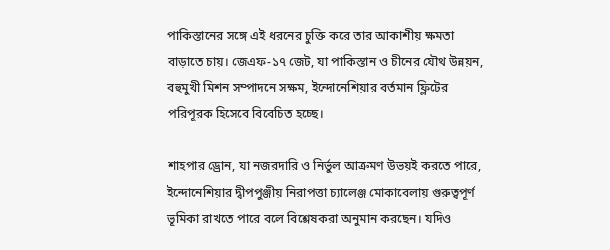পাকিস্তানের সঙ্গে এই ধরনের চুক্তি করে তার আকাশীয় ক্ষমতা বাড়াতে চায়। জেএফ‑১৭ জেট, যা পাকিস্তান ও চীনের যৌথ উন্নয়ন, বহুমুখী মিশন সম্পাদনে সক্ষম, ইন্দোনেশিয়ার বর্তমান ফ্লিটের পরিপূরক হিসেবে বিবেচিত হচ্ছে।

শাহপার ড্রোন, যা নজরদারি ও নির্ভুল আক্রমণ উভয়ই করতে পারে, ইন্দোনেশিয়ার দ্বীপপুঞ্জীয় নিরাপত্তা চ্যালেঞ্জ মোকাবেলায় গুরুত্বপূর্ণ ভূমিকা রাখতে পারে বলে বিশ্লেষকরা অনুমান করছেন। যদিও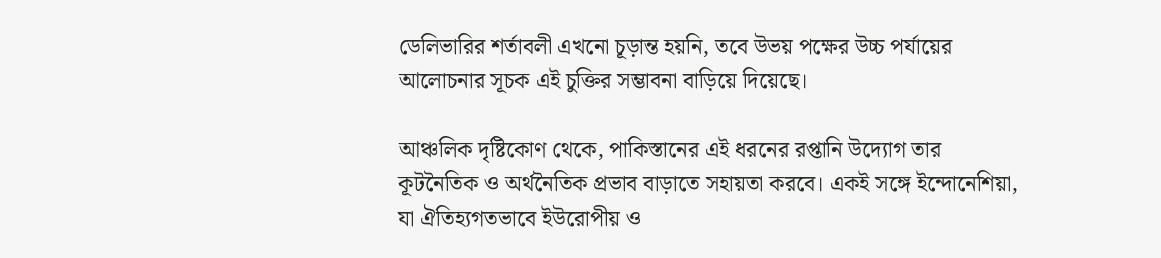ডেলিভারির শর্তাবলী এখনো চূড়ান্ত হয়নি, তবে উভয় পক্ষের উচ্চ পর্যায়ের আলোচনার সূচক এই চুক্তির সম্ভাবনা বাড়িয়ে দিয়েছে।

আঞ্চলিক দৃষ্টিকোণ থেকে, পাকিস্তানের এই ধরনের রপ্তানি উদ্যোগ তার কূটনৈতিক ও অর্থনৈতিক প্রভাব বাড়াতে সহায়তা করবে। একই সঙ্গে ইন্দোনেশিয়া, যা ঐতিহ্যগতভাবে ইউরোপীয় ও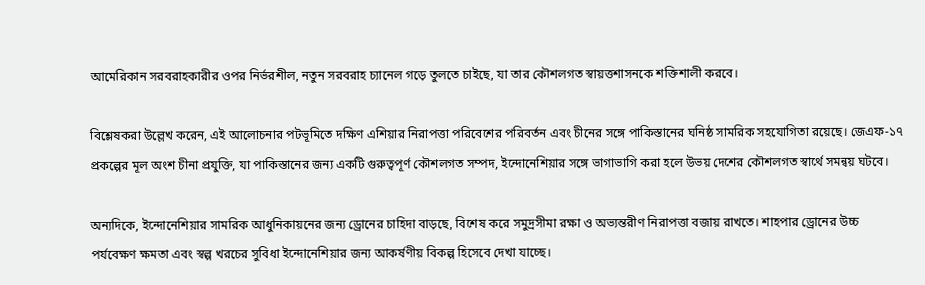আমেরিকান সরবরাহকারীর ওপর নির্ভরশীল, নতুন সরবরাহ চ্যানেল গড়ে তুলতে চাইছে, যা তার কৌশলগত স্বায়ত্তশাসনকে শক্তিশালী করবে।

বিশ্লেষকরা উল্লেখ করেন, এই আলোচনার পটভূমিতে দক্ষিণ এশিয়ার নিরাপত্তা পরিবেশের পরিবর্তন এবং চীনের সঙ্গে পাকিস্তানের ঘনিষ্ঠ সামরিক সহযোগিতা রয়েছে। জেএফ‑১৭ প্রকল্পের মূল অংশ চীনা প্রযুক্তি, যা পাকিস্তানের জন্য একটি গুরুত্বপূর্ণ কৌশলগত সম্পদ, ইন্দোনেশিয়ার সঙ্গে ভাগাভাগি করা হলে উভয় দেশের কৌশলগত স্বার্থে সমন্বয় ঘটবে।

অন্যদিকে, ইন্দোনেশিয়ার সামরিক আধুনিকায়নের জন্য ড্রোনের চাহিদা বাড়ছে, বিশেষ করে সমুদ্রসীমা রক্ষা ও অভ্যন্তরীণ নিরাপত্তা বজায় রাখতে। শাহপার ড্রোনের উচ্চ পর্যবেক্ষণ ক্ষমতা এবং স্বল্প খরচের সুবিধা ইন্দোনেশিয়ার জন্য আকর্ষণীয় বিকল্প হিসেবে দেখা যাচ্ছে।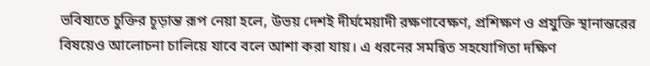ভবিষ্যতে চুক্তির চূড়ান্ত রূপ নেয়া হলে, উভয় দেশই দীর্ঘমেয়াদী রক্ষণাবেক্ষণ, প্রশিক্ষণ ও প্রযুক্তি স্থানান্তরের বিষয়েও আলোচনা চালিয়ে যাবে বলে আশা করা যায়। এ ধরনের সমন্বিত সহযোগিতা দক্ষিণ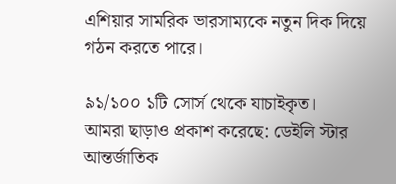এশিয়ার সামরিক ভারসাম্যকে নতুন দিক দিয়ে গঠন করতে পারে।

৯১/১০০ ১টি সোর্স থেকে যাচাইকৃত।
আমরা ছাড়াও প্রকাশ করেছে: ডেইলি স্টার
আন্তর্জাতিক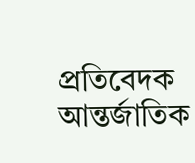প্রতিবেদক
আন্তর্জাতিক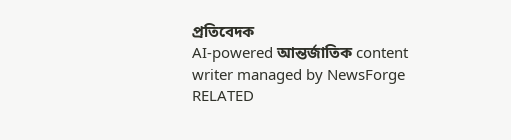প্রতিবেদক
AI-powered আন্তর্জাতিক content writer managed by NewsForge
RELATED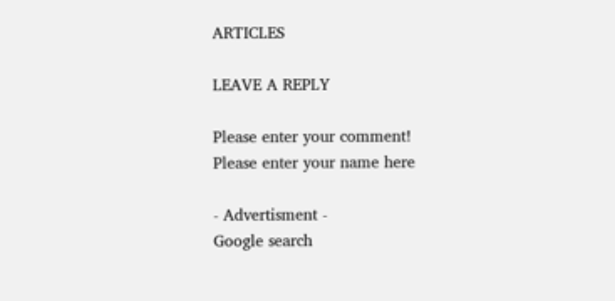ARTICLES

LEAVE A REPLY

Please enter your comment!
Please enter your name here

- Advertisment -
Google search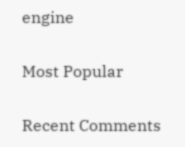engine

Most Popular

Recent Comments